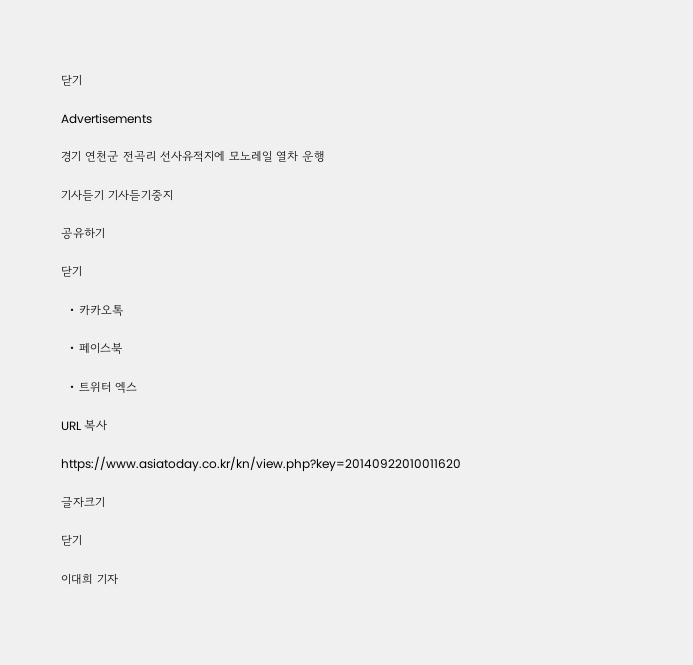닫기

Advertisements

경기 연천군 전곡리 선사유적지에 모노레일 열차 운행

기사듣기 기사듣기중지

공유하기

닫기

  • 카카오톡

  • 페이스북

  • 트위터 엑스

URL 복사

https://www.asiatoday.co.kr/kn/view.php?key=20140922010011620

글자크기

닫기

이대희 기자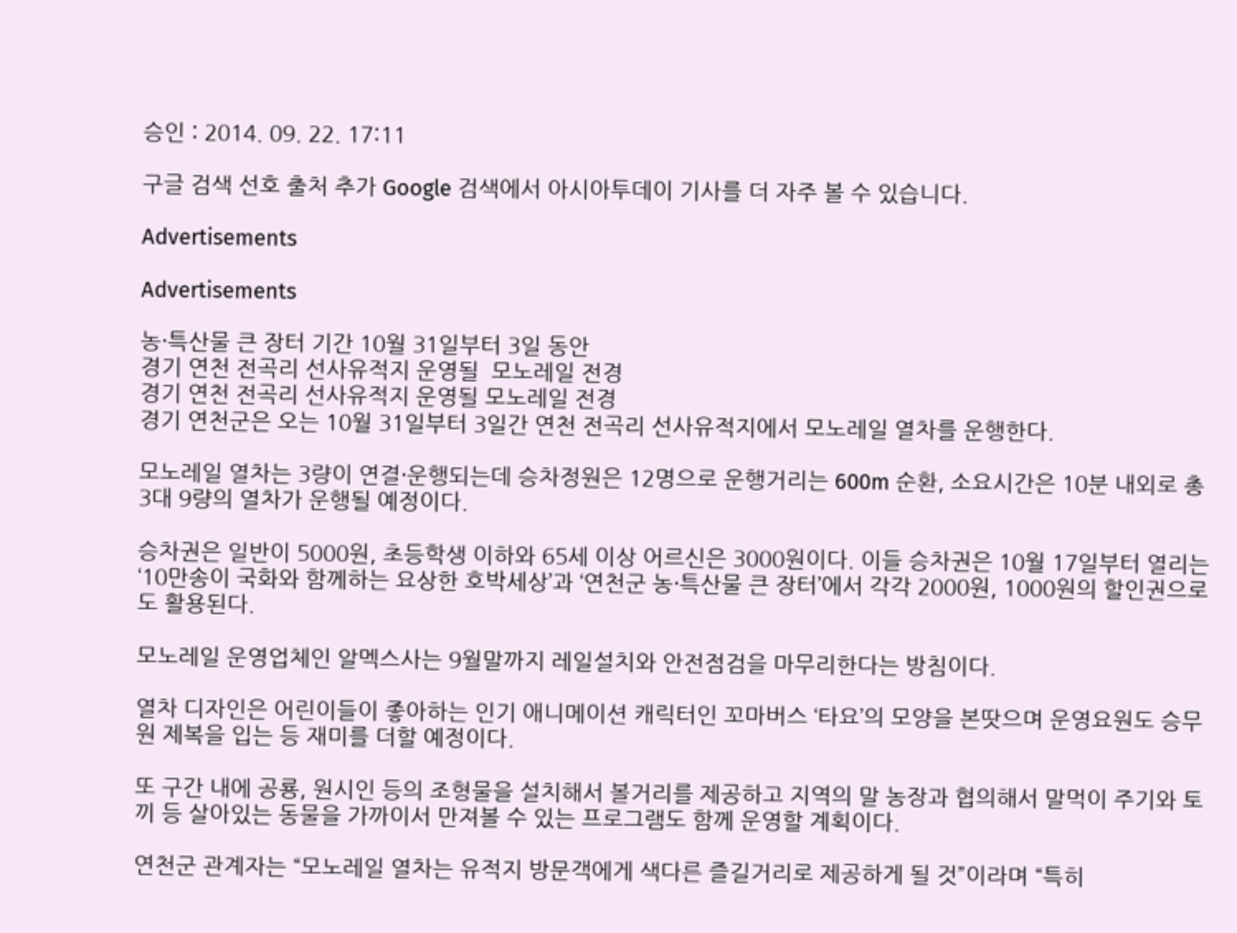승인 : 2014. 09. 22. 17:11

구글 검색 선호 출처 추가 Google 검색에서 아시아투데이 기사를 더 자주 볼 수 있습니다.

Advertisements

Advertisements

농·특산물 큰 장터 기간 10월 31일부터 3일 동안
경기 연천 전곡리 선사유적지 운영될  모노레일 전경
경기 연천 전곡리 선사유적지 운영될 모노레일 전경
경기 연천군은 오는 10월 31일부터 3일간 연천 전곡리 선사유적지에서 모노레일 열차를 운행한다.

모노레일 열차는 3량이 연결·운행되는데 승차정원은 12명으로 운행거리는 600m 순환, 소요시간은 10분 내외로 총 3대 9량의 열차가 운행될 예정이다.

승차권은 일반이 5000원, 초등학생 이하와 65세 이상 어르신은 3000원이다. 이들 승차권은 10월 17일부터 열리는 ‘10만송이 국화와 함께하는 요상한 호박세상’과 ‘연천군 농·특산물 큰 장터’에서 각각 2000원, 1000원의 할인권으로도 활용된다.

모노레일 운영업체인 알멕스사는 9월말까지 레일설치와 안전점검을 마무리한다는 방침이다.

열차 디자인은 어린이들이 좋아하는 인기 애니메이션 캐릭터인 꼬마버스 ‘타요’의 모양을 본땃으며 운영요원도 승무원 제복을 입는 등 재미를 더할 예정이다.

또 구간 내에 공룡, 원시인 등의 조형물을 설치해서 볼거리를 제공하고 지역의 말 농장과 협의해서 말먹이 주기와 토끼 등 살아있는 동물을 가까이서 만져볼 수 있는 프로그램도 함께 운영할 계획이다.

연천군 관계자는 “모노레일 열차는 유적지 방문객에게 색다른 즐길거리로 제공하게 될 것”이라며 “특히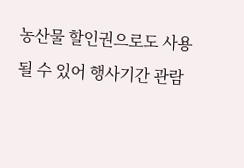농산물 할인권으로도 사용될 수 있어 행사기간 관람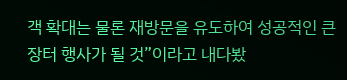객 확대는 물론 재방문을 유도하여 성공적인 큰 장터 행사가 될 것”이라고 내다봤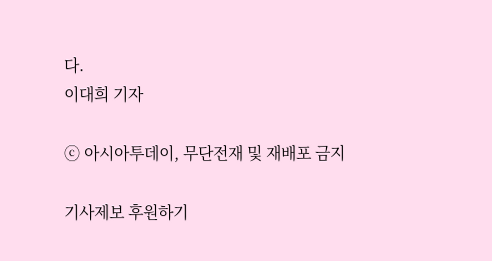다.
이대희 기자

ⓒ 아시아투데이, 무단전재 및 재배포 금지

기사제보 후원하기